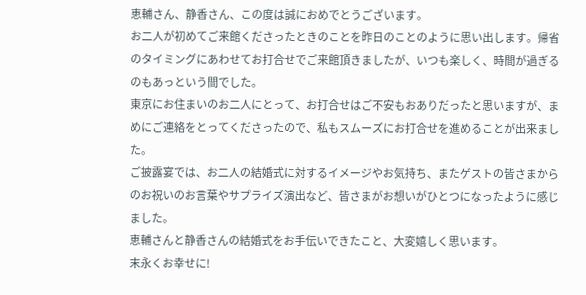恵輔さん、静香さん、この度は誠におめでとうございます。
お二人が初めてご来館くださったときのことを昨日のことのように思い出します。帰省のタイミングにあわせてお打合せでご来館頂きましたが、いつも楽しく、時間が過ぎるのもあっという間でした。
東京にお住まいのお二人にとって、お打合せはご不安もおありだったと思いますが、まめにご連絡をとってくださったので、私もスムーズにお打合せを進めることが出来ました。
ご披露宴では、お二人の結婚式に対するイメージやお気持ち、またゲストの皆さまからのお祝いのお言葉やサプライズ演出など、皆さまがお想いがひとつになったように感じました。
恵輔さんと静香さんの結婚式をお手伝いできたこと、大変嬉しく思います。
末永くお幸せに!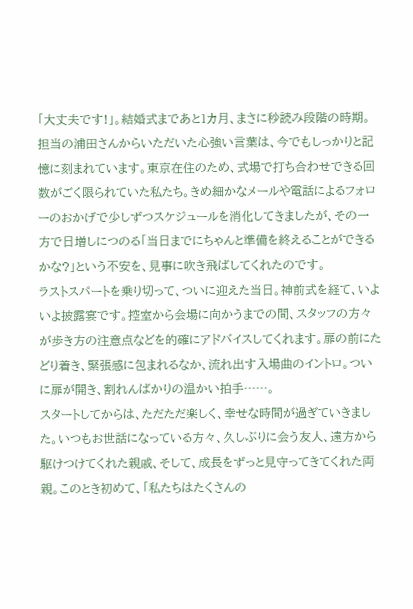「大丈夫です!」。結婚式まであと1カ月、まさに秒読み段階の時期。担当の浦田さんからいただいた心強い言葉は、今でもしっかりと記憶に刻まれています。東京在住のため、式場で打ち合わせできる回数がごく限られていた私たち。きめ細かなメールや電話によるフォローのおかげで少しずつスケジュールを消化してきましたが、その一方で日増しにつのる「当日までにちゃんと準備を終えることができるかな?」という不安を、見事に吹き飛ばしてくれたのです。
ラストスパートを乗り切って、ついに迎えた当日。神前式を経て、いよいよ披露宴です。控室から会場に向かうまでの間、スタッフの方々が歩き方の注意点などを的確にアドバイスしてくれます。扉の前にたどり着き、緊張感に包まれるなか、流れ出す入場曲のイントロ。ついに扉が開き、割れんばかりの温かい拍手……。
スタートしてからは、ただただ楽しく、幸せな時間が過ぎていきました。いつもお世話になっている方々、久しぶりに会う友人、遠方から駆けつけてくれた親戚、そして、成長をずっと見守ってきてくれた両親。このとき初めて、「私たちはたくさんの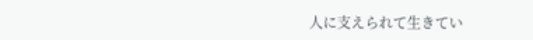人に支えられて生きてい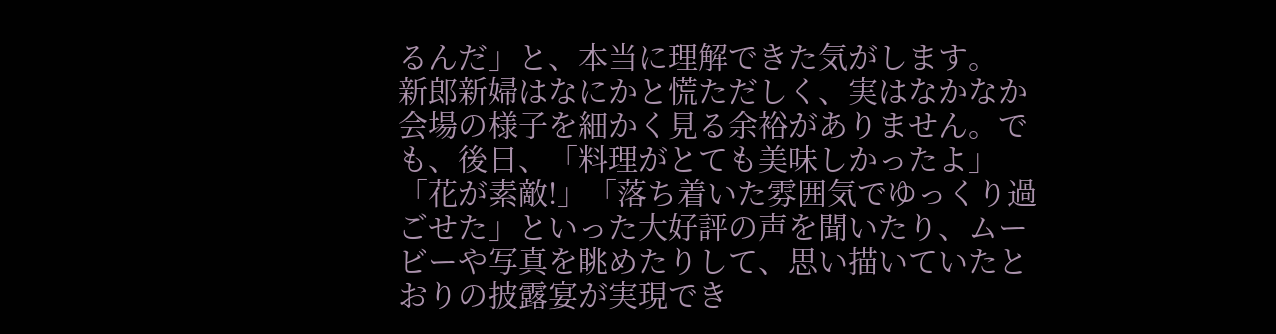るんだ」と、本当に理解できた気がします。
新郎新婦はなにかと慌ただしく、実はなかなか会場の様子を細かく見る余裕がありません。でも、後日、「料理がとても美味しかったよ」「花が素敵!」「落ち着いた雰囲気でゆっくり過ごせた」といった大好評の声を聞いたり、ムービーや写真を眺めたりして、思い描いていたとおりの披露宴が実現でき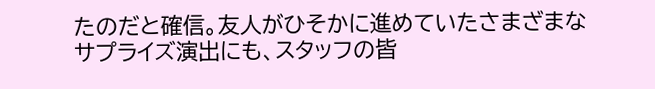たのだと確信。友人がひそかに進めていたさまざまなサプライズ演出にも、スタッフの皆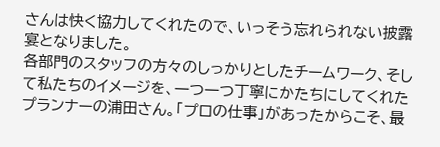さんは快く協力してくれたので、いっそう忘れられない披露宴となりました。
各部門のスタッフの方々のしっかりとしたチームワーク、そして私たちのイメージを、一つ一つ丁寧にかたちにしてくれたプランナーの浦田さん。「プロの仕事」があったからこそ、最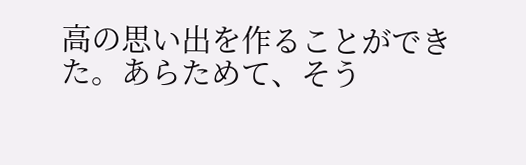高の思い出を作ることができた。あらためて、そう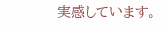実感しています。